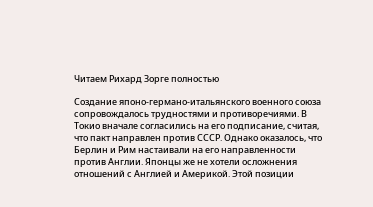Читаем Рихард Зорге полностью

Создание японо-германо-итальянского военного союза сопровождалось трудностями и противоречиями. В Токио вначале согласились на его подписание, считая, что пакт направлен против СССР. Однако оказалось, что Берлин и Рим настаивали на его направленности против Англии. Японцы же не хотели осложнения отношений с Англией и Америкой. Этой позиции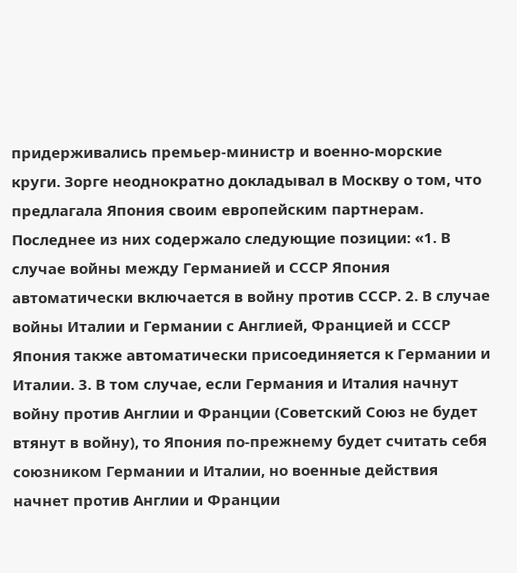придерживались премьер-министр и военно-морские круги. Зорге неоднократно докладывал в Москву о том, что предлагала Япония своим европейским партнерам. Последнее из них содержало следующие позиции: «1. В случае войны между Германией и СССР Япония автоматически включается в войну против СССР. 2. В случае войны Италии и Германии с Англией, Францией и СССР Япония также автоматически присоединяется к Германии и Италии. 3. В том случае, если Германия и Италия начнут войну против Англии и Франции (Советский Союз не будет втянут в войну), то Япония по-прежнему будет считать себя союзником Германии и Италии, но военные действия начнет против Англии и Франции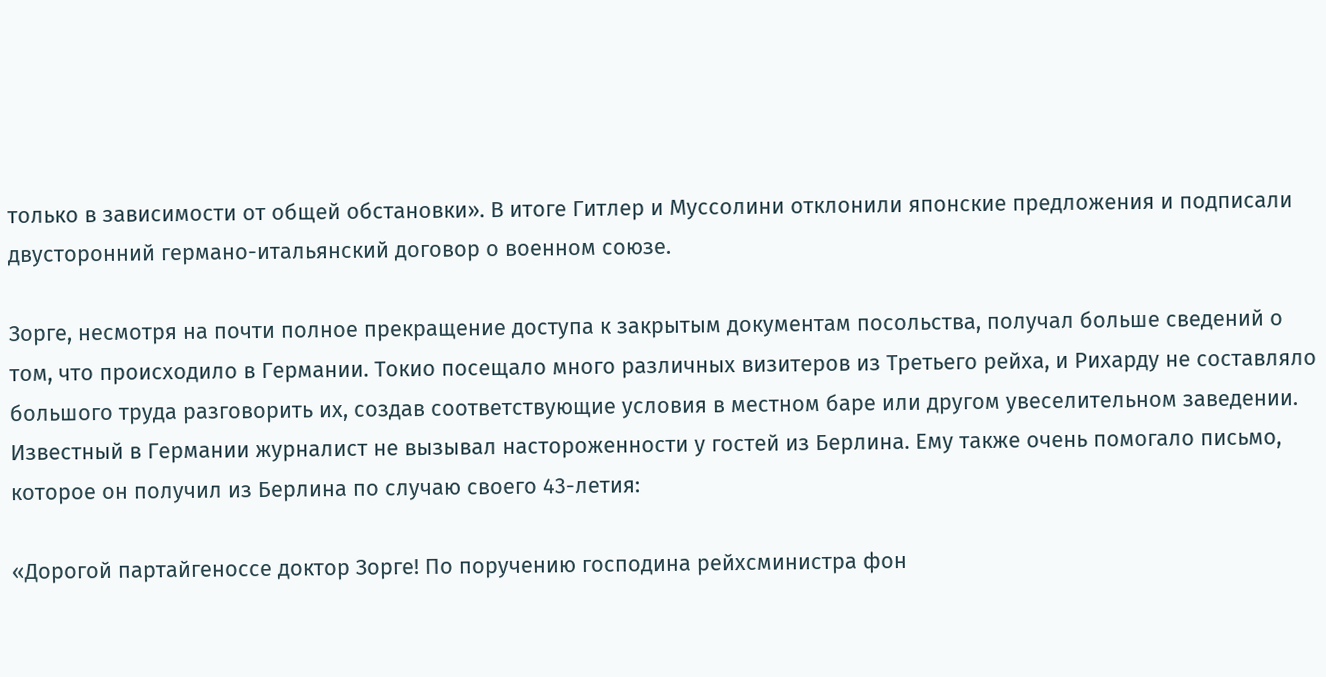только в зависимости от общей обстановки». В итоге Гитлер и Муссолини отклонили японские предложения и подписали двусторонний германо-итальянский договор о военном союзе.

Зорге, несмотря на почти полное прекращение доступа к закрытым документам посольства, получал больше сведений о том, что происходило в Германии. Токио посещало много различных визитеров из Третьего рейха, и Рихарду не составляло большого труда разговорить их, создав соответствующие условия в местном баре или другом увеселительном заведении. Известный в Германии журналист не вызывал настороженности у гостей из Берлина. Ему также очень помогало письмо, которое он получил из Берлина по случаю своего 43-летия:

«Дорогой партайгеноссе доктор Зорге! По поручению господина рейхсминистра фон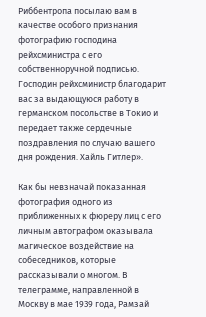Риббентропа посылаю вам в качестве особого признания фотографию господина рейхсминистра с его собственноручной подписью. Господин рейхсминистр благодарит вас за выдающуюся работу в германском посольстве в Токио и передает также сердечные поздравления по случаю вашего дня рождения. Хайль Гитлер».

Как бы невзначай показанная фотография одного из приближенных к фюреру лиц с его личным автографом оказывала магическое воздействие на собеседников, которые рассказывали о многом. В телеграмме, направленной в Москву в мае 1939 года, Рамзай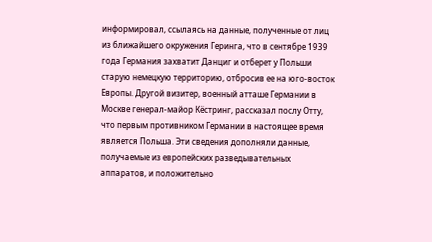информировал, ссылаясь на данные, полученные от лиц из ближайшего окружения Геринга, что в сентябре 1939 года Германия захватит Данциг и отберет у Польши старую немецкую территорию, отбросив ее на юго-восток Европы. Другой визитер, военный атташе Германии в Москве генерал-майор Кёстринг, рассказал послу Отту, что первым противником Германии в настоящее время является Польша. Эти сведения дополняли данные, получаемые из европейских разведывательных аппаратов, и положительно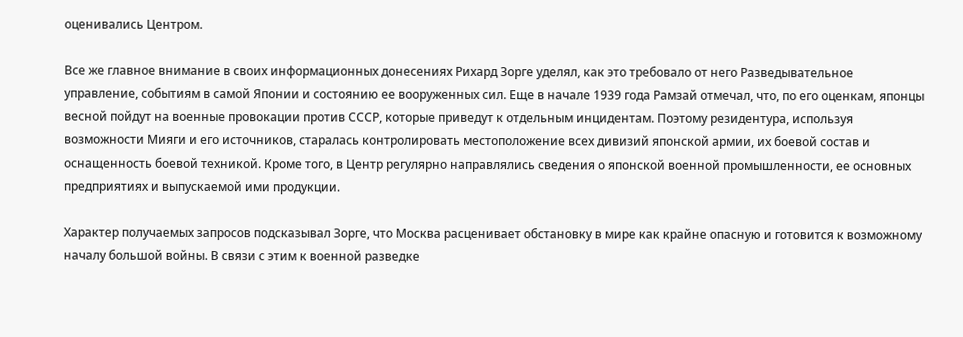оценивались Центром.

Все же главное внимание в своих информационных донесениях Рихард Зорге уделял, как это требовало от него Разведывательное управление, событиям в самой Японии и состоянию ее вооруженных сил. Еще в начале 1939 года Рамзай отмечал, что, по его оценкам, японцы весной пойдут на военные провокации против СССР, которые приведут к отдельным инцидентам. Поэтому резидентура, используя возможности Мияги и его источников, старалась контролировать местоположение всех дивизий японской армии, их боевой состав и оснащенность боевой техникой. Кроме того, в Центр регулярно направлялись сведения о японской военной промышленности, ее основных предприятиях и выпускаемой ими продукции.

Характер получаемых запросов подсказывал Зорге, что Москва расценивает обстановку в мире как крайне опасную и готовится к возможному началу большой войны. В связи с этим к военной разведке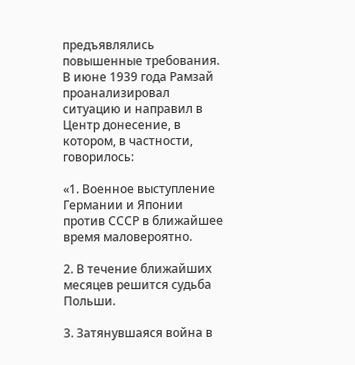предъявлялись повышенные требования. В июне 1939 года Рамзай проанализировал ситуацию и направил в Центр донесение, в котором, в частности, говорилось:

«1. Военное выступление Германии и Японии против СССР в ближайшее время маловероятно.

2. В течение ближайших месяцев решится судьба Польши.

3. Затянувшаяся война в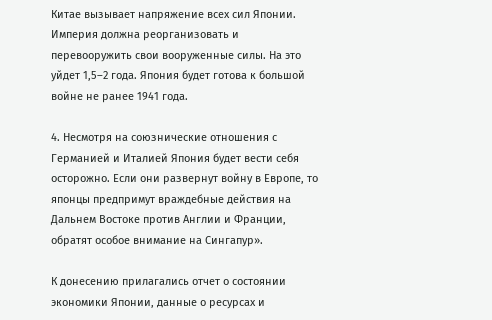Китае вызывает напряжение всех сил Японии. Империя должна реорганизовать и перевооружить свои вооруженные силы. На это уйдет 1,5–2 года. Япония будет готова к большой войне не ранее 1941 года.

4. Несмотря на союзнические отношения с Германией и Италией Япония будет вести себя осторожно. Если они развернут войну в Европе, то японцы предпримут враждебные действия на Дальнем Востоке против Англии и Франции, обратят особое внимание на Сингапур».

К донесению прилагались отчет о состоянии экономики Японии, данные о ресурсах и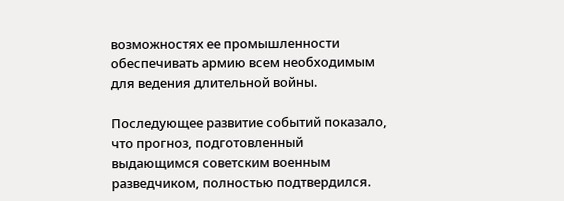возможностях ее промышленности обеспечивать армию всем необходимым для ведения длительной войны.

Последующее развитие событий показало, что прогноз, подготовленный выдающимся советским военным разведчиком, полностью подтвердился.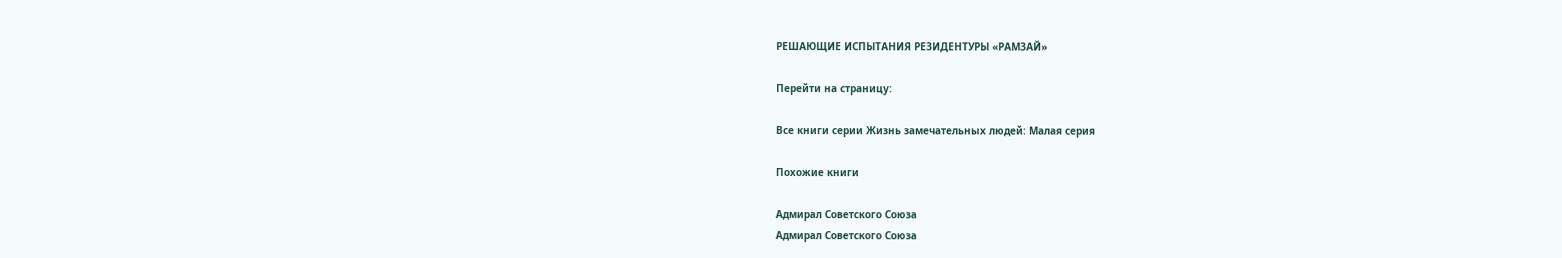РЕШАЮЩИЕ ИСПЫТАНИЯ РЕЗИДЕНТУРЫ «РАМЗАЙ»

Перейти на страницу:

Все книги серии Жизнь замечательных людей: Малая серия

Похожие книги

Адмирал Советского Союза
Адмирал Советского Союза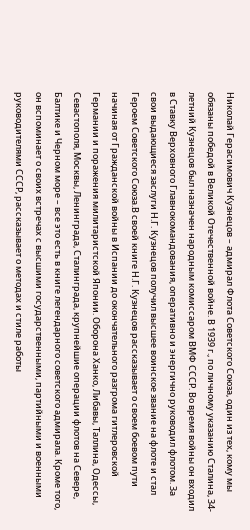Николай Герасимович Кузнецов – адмирал Флота Советского Союза, один из тех, кому мы обязаны победой в Великой Отечественной войне. В 1939 г., по личному указанию Сталина, 34-летний Кузнецов был назначен народным комиссаром ВМФ СССР. Во время войны он входил в Ставку Верховного Главнокомандования, оперативно и энергично руководил флотом. За свои выдающиеся заслуги Н.Г. Кузнецов получил высшее воинское звание на флоте и стал Героем Советского Союза.В своей книге Н.Г. Кузнецов рассказывает о своем боевом пути начиная от Гражданской войны в Испании до окончательного разгрома гитлеровской Германии и поражения милитаристской Японии. Оборона Ханко, Либавы, Таллина, Одессы, Севастополя, Москвы, Ленинграда, Сталинграда, крупнейшие операции флотов на Севере, Балтике и Черном море – все это есть в книге легендарного советского адмирала. Кроме того, он вспоминает о своих встречах с высшими государственными, партийными и военными руководителями СССР, рассказывает о методах и стиле работы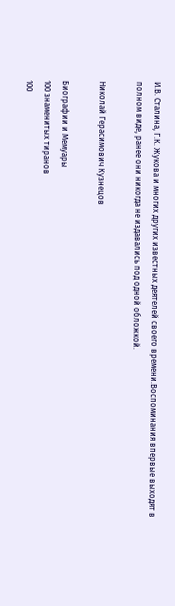И.В. Сталина, Г.К. Жукова и многих других известных деятелей своего времени.Воспоминания впервые выходят в полном виде, ранее они никогда не издавались под одной обложкой.

Николай Герасимович Кузнецов

Биографии и Мемуары
100 знаменитых тиранов
100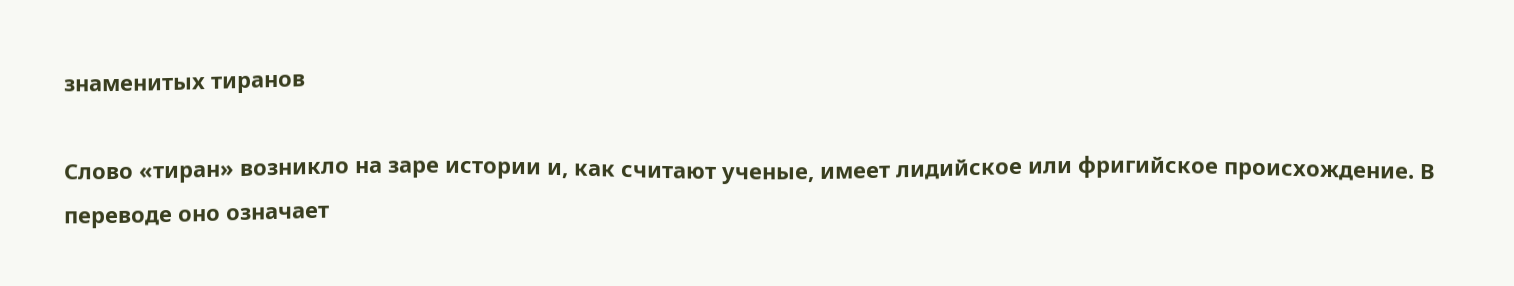знаменитых тиранов

Слово «тиран» возникло на заре истории и, как считают ученые, имеет лидийское или фригийское происхождение. В переводе оно означает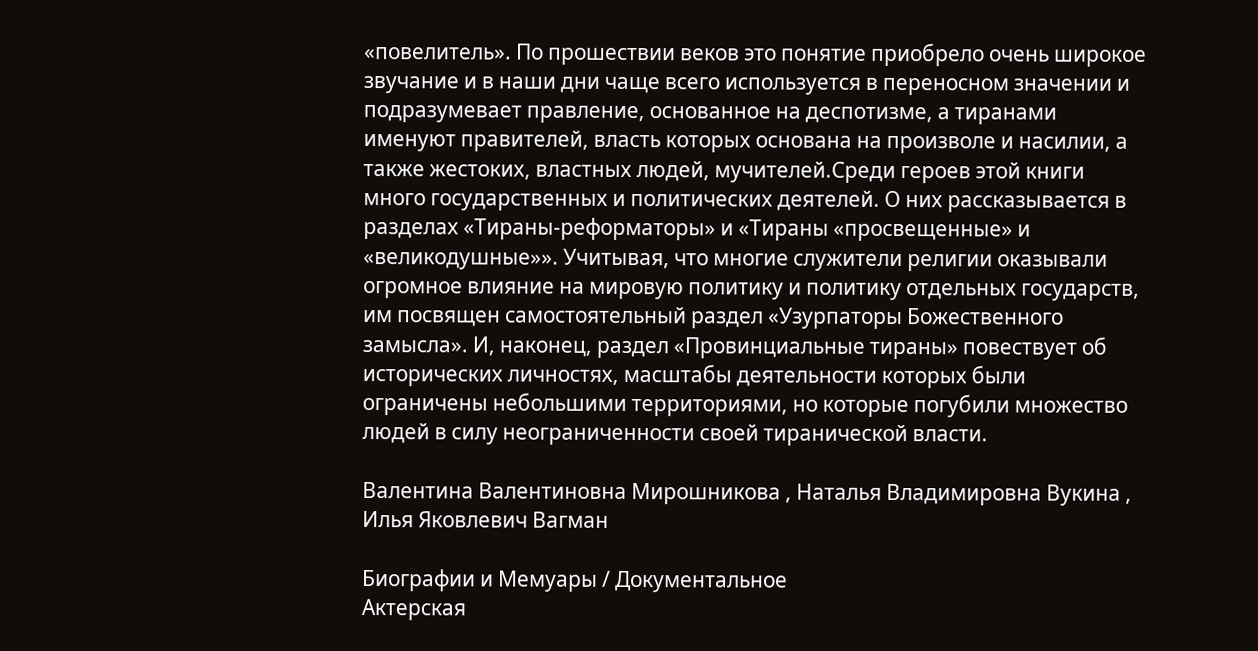«повелитель». По прошествии веков это понятие приобрело очень широкое звучание и в наши дни чаще всего используется в переносном значении и подразумевает правление, основанное на деспотизме, а тиранами именуют правителей, власть которых основана на произволе и насилии, а также жестоких, властных людей, мучителей.Среди героев этой книги много государственных и политических деятелей. О них рассказывается в разделах «Тираны-реформаторы» и «Тираны «просвещенные» и «великодушные»». Учитывая, что многие служители религии оказывали огромное влияние на мировую политику и политику отдельных государств, им посвящен самостоятельный раздел «Узурпаторы Божественного замысла». И, наконец, раздел «Провинциальные тираны» повествует об исторических личностях, масштабы деятельности которых были ограничены небольшими территориями, но которые погубили множество людей в силу неограниченности своей тиранической власти.

Валентина Валентиновна Мирошникова , Наталья Владимировна Вукина , Илья Яковлевич Вагман

Биографии и Мемуары / Документальное
Актерская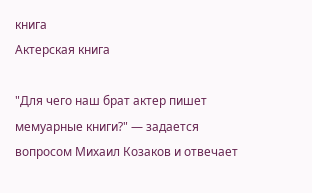книга
Актерская книга

"Для чего наш брат актер пишет мемуарные книги?" — задается вопросом Михаил Козаков и отвечает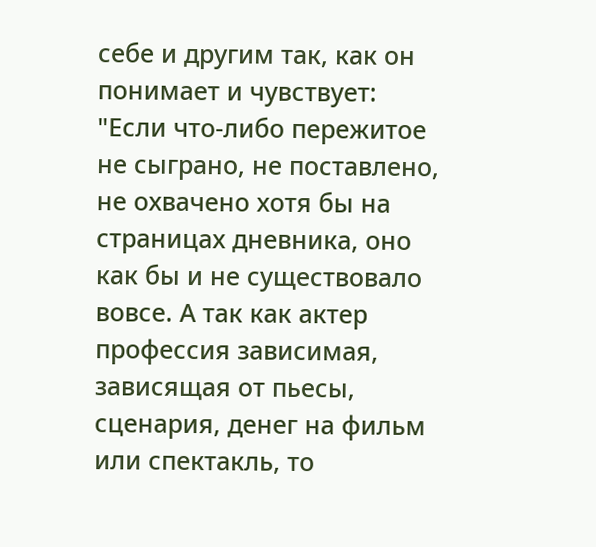себе и другим так, как он понимает и чувствует: "Если что-либо пережитое не сыграно, не поставлено, не охвачено хотя бы на страницах дневника, оно как бы и не существовало вовсе. А так как актер профессия зависимая, зависящая от пьесы, сценария, денег на фильм или спектакль, то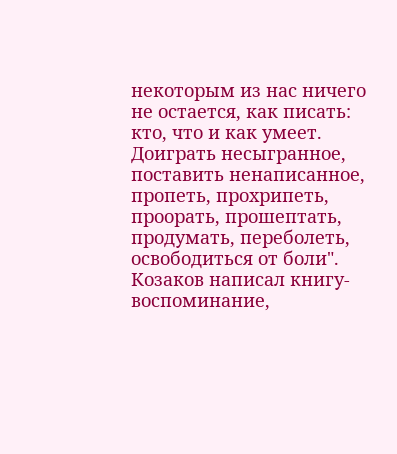некоторым из нас ничего не остается, как писать: кто, что и как умеет. Доиграть несыгранное, поставить ненаписанное, пропеть, прохрипеть, проорать, прошептать, продумать, переболеть, освободиться от боли". Козаков написал книгу-воспоминание,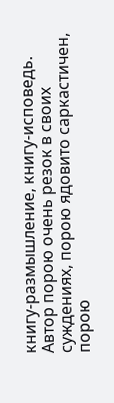книгу-размышление, книгу-исповедь. Автор порою очень резок в своих суждениях, порою ядовито саркастичен, порою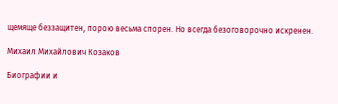щемяще беззащитен, порою весьма спорен. Но всегда безоговорочно искренен.

Михаил Михайлович Козаков

Биографии и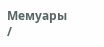Мемуары /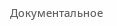Документальное